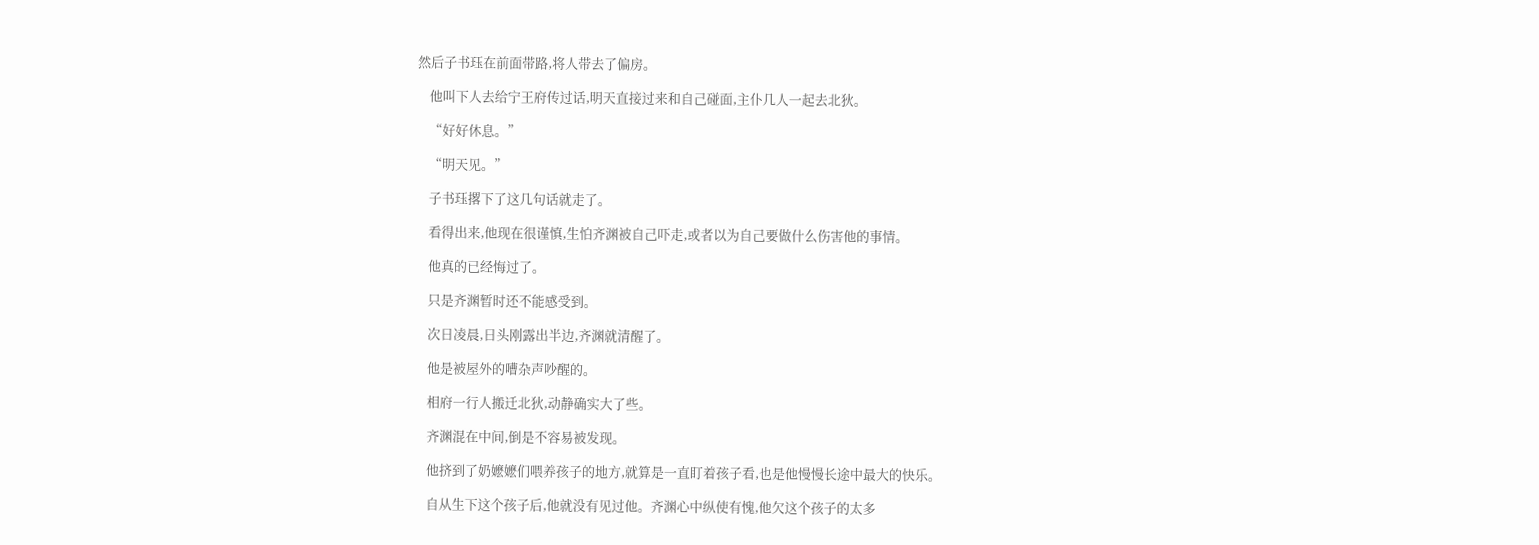然后子书珏在前面带路,将人带去了偏房。

    他叫下人去给宁王府传过话,明天直接过来和自己碰面,主仆几人一起去北狄。

    “好好休息。”

    “明天见。”

    子书珏撂下了这几句话就走了。

    看得出来,他现在很谨慎,生怕齐渊被自己吓走,或者以为自己要做什么伤害他的事情。

    他真的已经悔过了。

    只是齐渊暂时还不能感受到。

    次日凌晨,日头刚露出半边,齐渊就清醒了。

    他是被屋外的嘈杂声吵醒的。

    相府一行人搬迁北狄,动静确实大了些。

    齐渊混在中间,倒是不容易被发现。

    他挤到了奶嬷嬷们喂养孩子的地方,就算是一直盯着孩子看,也是他慢慢长途中最大的快乐。

    自从生下这个孩子后,他就没有见过他。齐渊心中纵使有愧,他欠这个孩子的太多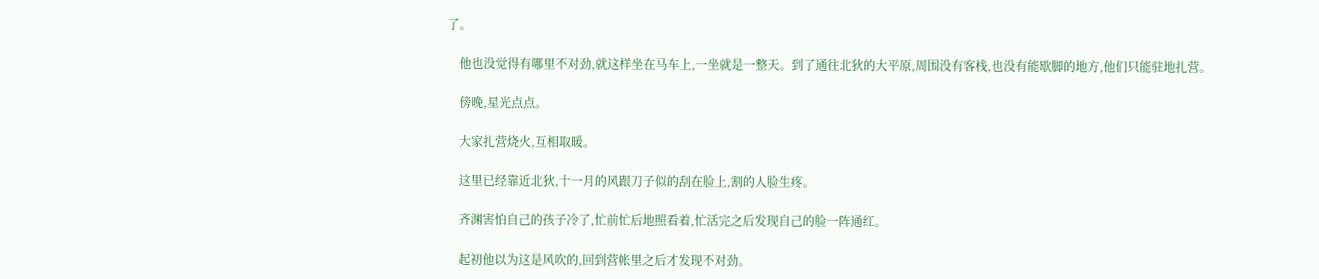了。

    他也没觉得有哪里不对劲,就这样坐在马车上,一坐就是一整天。到了通往北狄的大平原,周围没有客栈,也没有能歇脚的地方,他们只能驻地扎营。

    傍晚,星光点点。

    大家扎营烧火,互相取暖。

    这里已经靠近北狄,十一月的风跟刀子似的刮在脸上,割的人脸生疼。

    齐渊害怕自己的孩子冷了,忙前忙后地照看着,忙活完之后发现自己的脸一阵通红。

    起初他以为这是风吹的,回到营帐里之后才发现不对劲。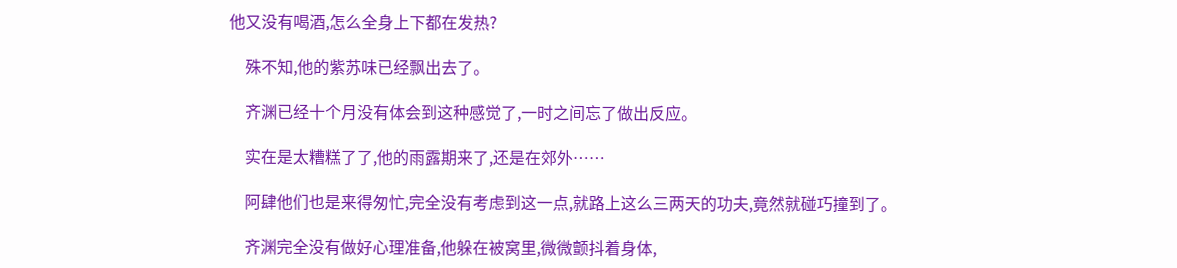他又没有喝酒,怎么全身上下都在发热?

    殊不知,他的紫苏味已经飘出去了。

    齐渊已经十个月没有体会到这种感觉了,一时之间忘了做出反应。

    实在是太糟糕了了,他的雨露期来了,还是在郊外……

    阿肆他们也是来得匆忙,完全没有考虑到这一点,就路上这么三两天的功夫,竟然就碰巧撞到了。

    齐渊完全没有做好心理准备,他躲在被窝里,微微颤抖着身体,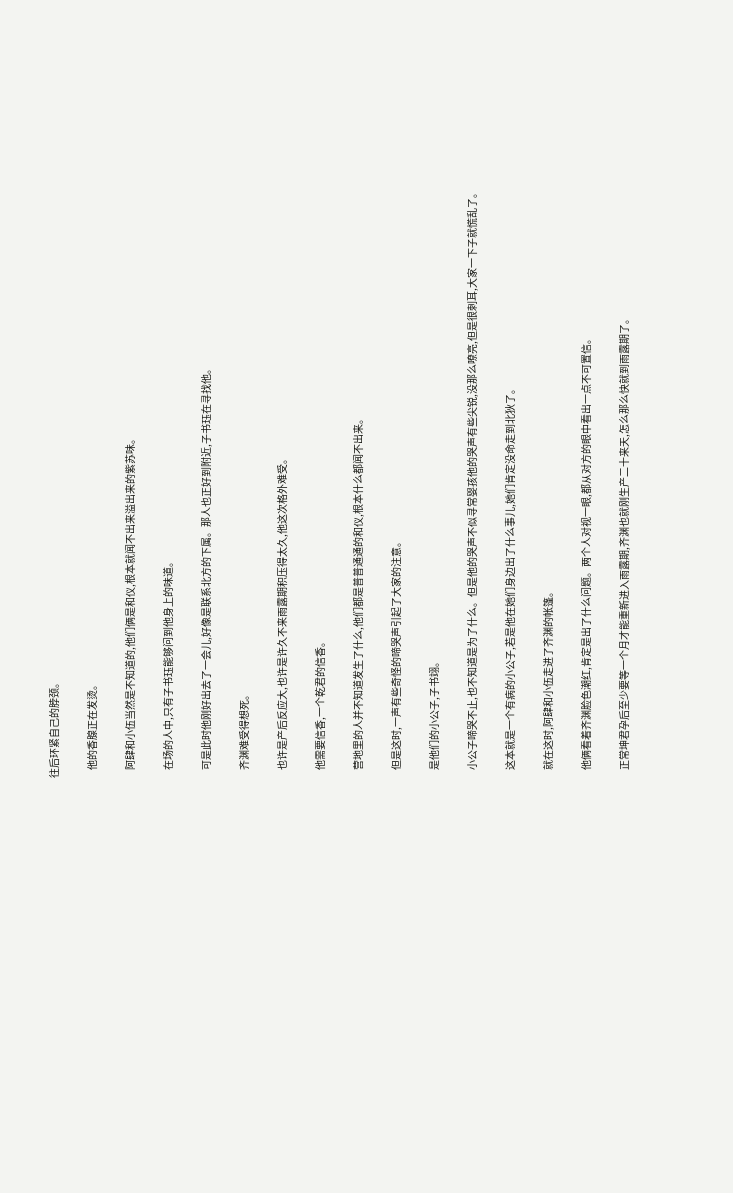往后环紧自己的脖颈。

    他的香腺正在发烫。

    阿肆和小伍当然是不知道的,他们俩是和仪,根本就闻不出来溢出来的紫苏味。

    在场的人中,只有子书珏能够问到他身上的味道。

    可是此时他刚好出去了一会儿,好像是联系北方的下属。那人也正好到附近,子书珏在寻找他。

    齐渊难受得想死。

    也许是产后反应大,也许是许久不来雨露期积压得太久,他这次格外难受。

    他需要信香,一个乾君的信香。

    营地里的人并不知道发生了什么,他们都是普普通通的和仪,根本什么都闻不出来。

    但是这时,一声有些奇怪的啼哭声引起了大家的注意。

    是他们的小公子,子书翊。

    小公子啼哭不止,也不知道是为了什么。但是他的哭声不似寻常婴孩他的哭声有些尖锐,没那么嘹亮,但是很刺耳,大家一下子就慌乱了。

    这本就是一个有病的小公子,若是他在她们身边出了什么事儿,她们肯定没命走到北狄了。

    就在这时,阿肆和小伍走进了齐渊的帐篷。

    他俩看着齐渊脸色潮红,肯定是出了什么问题。两个人对视一眼,都从对方的眼中看出一点不可置信。

    正常坤君孕后至少要等一个月才能重新进入雨露期,齐渊也就刚生产二十来天,怎么那么快就到雨露期了。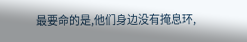最要命的是,他们身边没有掩息环,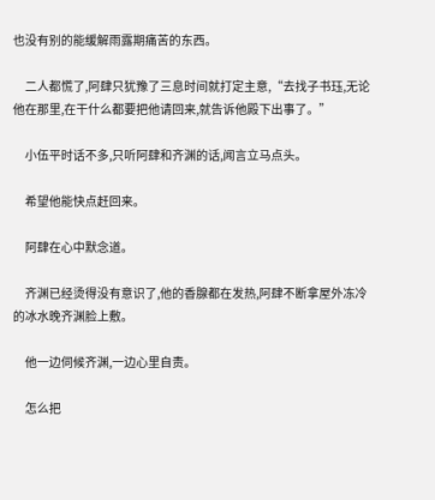也没有别的能缓解雨露期痛苦的东西。

    二人都慌了,阿肆只犹豫了三息时间就打定主意,“去找子书珏,无论他在那里,在干什么都要把他请回来,就告诉他殿下出事了。”

    小伍平时话不多,只听阿肆和齐渊的话,闻言立马点头。

    希望他能快点赶回来。

    阿肆在心中默念道。

    齐渊已经烫得没有意识了,他的香腺都在发热,阿肆不断拿屋外冻冷的冰水晚齐渊脸上敷。

    他一边伺候齐渊,一边心里自责。

    怎么把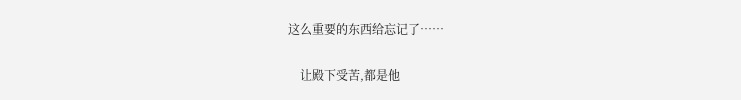这么重要的东西给忘记了……

    让殿下受苦,都是他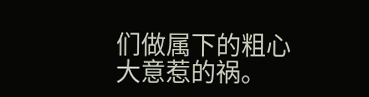们做属下的粗心大意惹的祸。